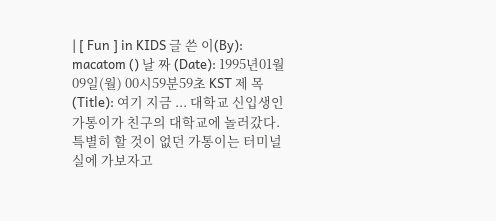| [ Fun ] in KIDS 글 쓴 이(By): macatom () 날 짜 (Date): 1995년01월09일(월) 00시59분59초 KST 제 목(Title): 여기 지금 ... 대학교 신입생인 가통이가 친구의 대학교에 놀러갔다. 특별히 할 것이 없던 가통이는 터미널실에 가보자고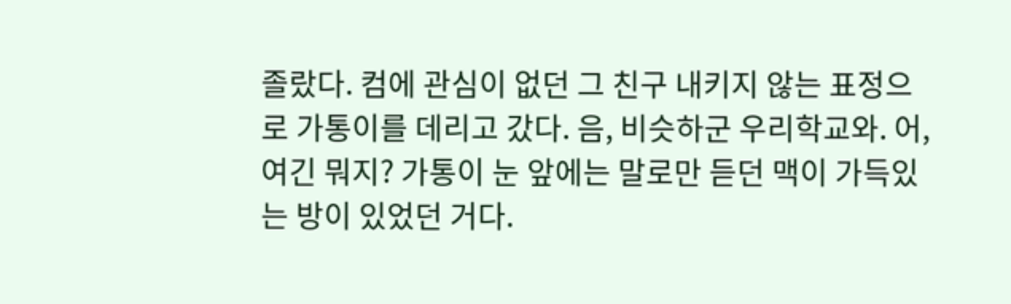졸랐다. 컴에 관심이 없던 그 친구 내키지 않는 표정으로 가통이를 데리고 갔다. 음, 비슷하군 우리학교와. 어, 여긴 뭐지? 가통이 눈 앞에는 말로만 듣던 맥이 가득있는 방이 있었던 거다.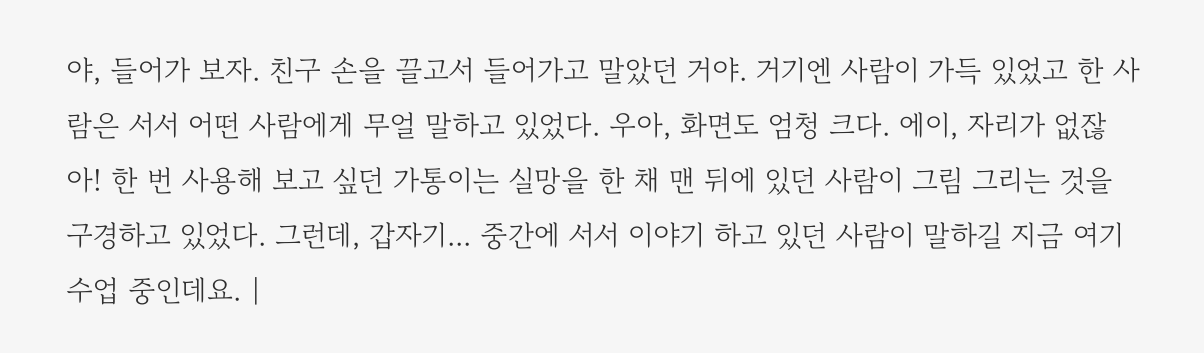야, 들어가 보자. 친구 손을 끌고서 들어가고 말았던 거야. 거기엔 사람이 가득 있었고 한 사람은 서서 어떤 사람에게 무얼 말하고 있었다. 우아, 화면도 엄청 크다. 에이, 자리가 없잖아! 한 번 사용해 보고 싶던 가통이는 실망을 한 채 맨 뒤에 있던 사람이 그림 그리는 것을 구경하고 있었다. 그런데, 갑자기... 중간에 서서 이야기 하고 있던 사람이 말하길 지금 여기 수업 중인데요. |